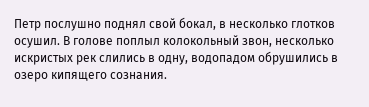Петр послушно поднял свой бокал, в несколько глотков осушил. В голове поплыл колокольный звон, несколько искристых рек слились в одну, водопадом обрушились в озеро кипящего сознания.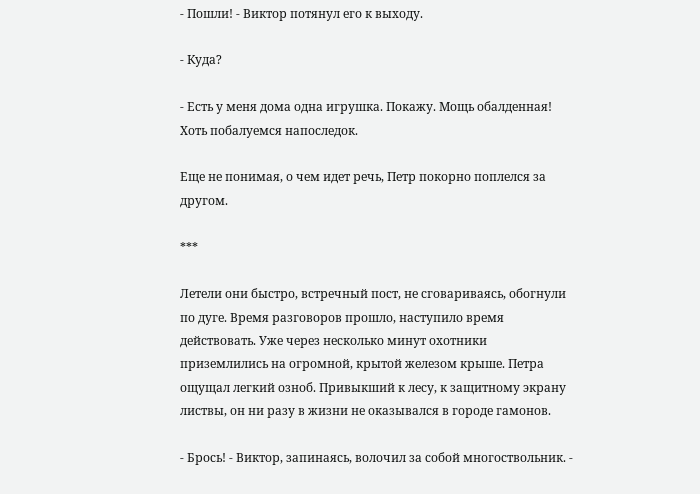- Пошли! - Виктор потянул его к выходу.

- Куда?

- Есть у меня дома одна игрушка. Покажу. Мощь обалденная! Хоть побалуемся напоследок.

Еще не понимая, о чем идет речь, Петр покорно поплелся за другом.

***

Летели они быстро, встречный пост, не сговариваясь, обогнули по дуге. Время разговоров прошло, наступило время действовать. Уже через несколько минут охотники приземлились на огромной, крытой железом крыше. Петра ощущал легкий озноб. Привыкший к лесу, к защитному экрану листвы, он ни разу в жизни не оказывался в городе гамонов.

- Брось! - Виктор, запинаясь, волочил за собой многоствольник. -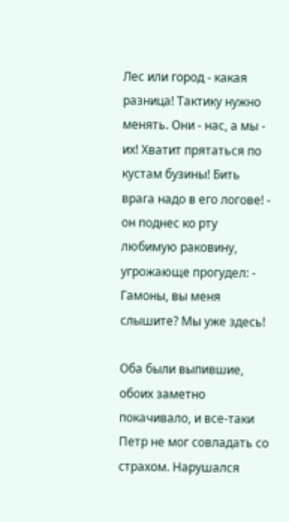Лес или город - какая разница! Тактику нужно менять. Они - нас, а мы - их! Хватит прятаться по кустам бузины! Бить врага надо в его логове! - он поднес ко рту любимую раковину, угрожающе прогудел: - Гамоны, вы меня слышите? Мы уже здесь!

Оба были выпившие, обоих заметно покачивало, и все-таки Петр не мог совладать со страхом. Нарушался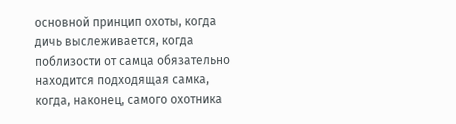основной принцип охоты, когда дичь выслеживается, когда поблизости от самца обязательно находится подходящая самка, когда, наконец, самого охотника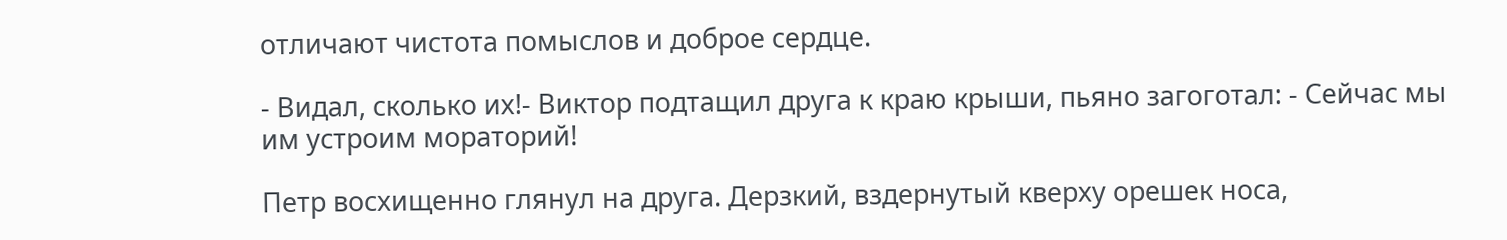отличают чистота помыслов и доброе сердце.

- Видал, сколько их!- Виктор подтащил друга к краю крыши, пьяно загоготал: - Сейчас мы им устроим мораторий!

Петр восхищенно глянул на друга. Дерзкий, вздернутый кверху орешек носа,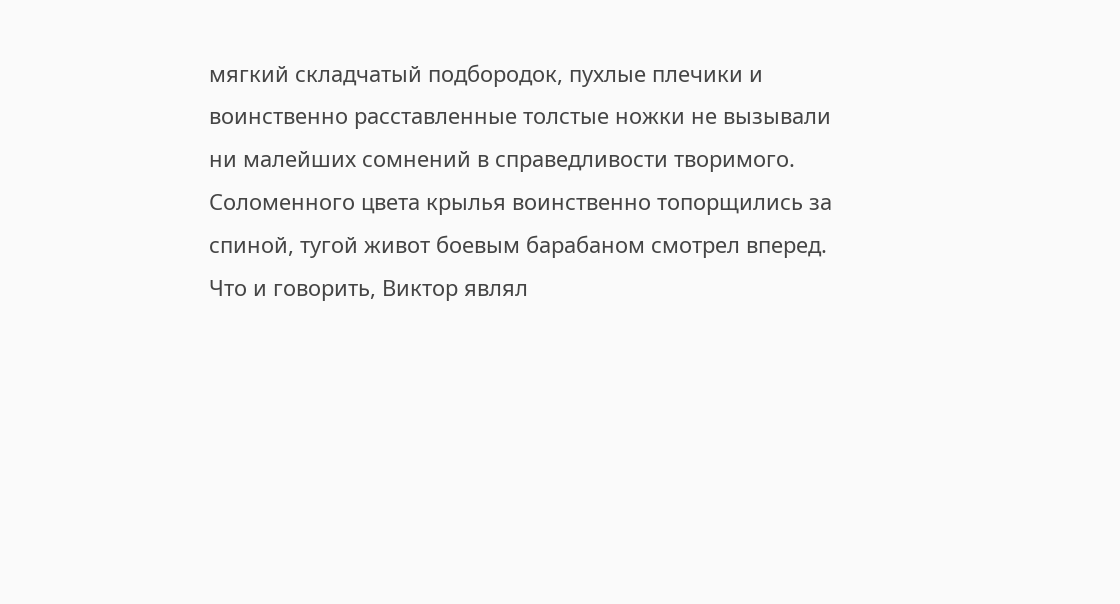мягкий складчатый подбородок, пухлые плечики и воинственно расставленные толстые ножки не вызывали ни малейших сомнений в справедливости творимого. Соломенного цвета крылья воинственно топорщились за спиной, тугой живот боевым барабаном смотрел вперед. Что и говорить, Виктор являл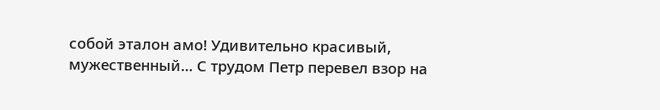собой эталон амо! Удивительно красивый, мужественный... С трудом Петр перевел взор на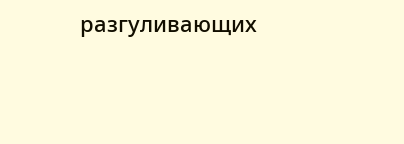разгуливающих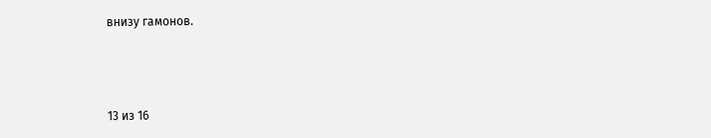внизу гамонов.



13 из 16